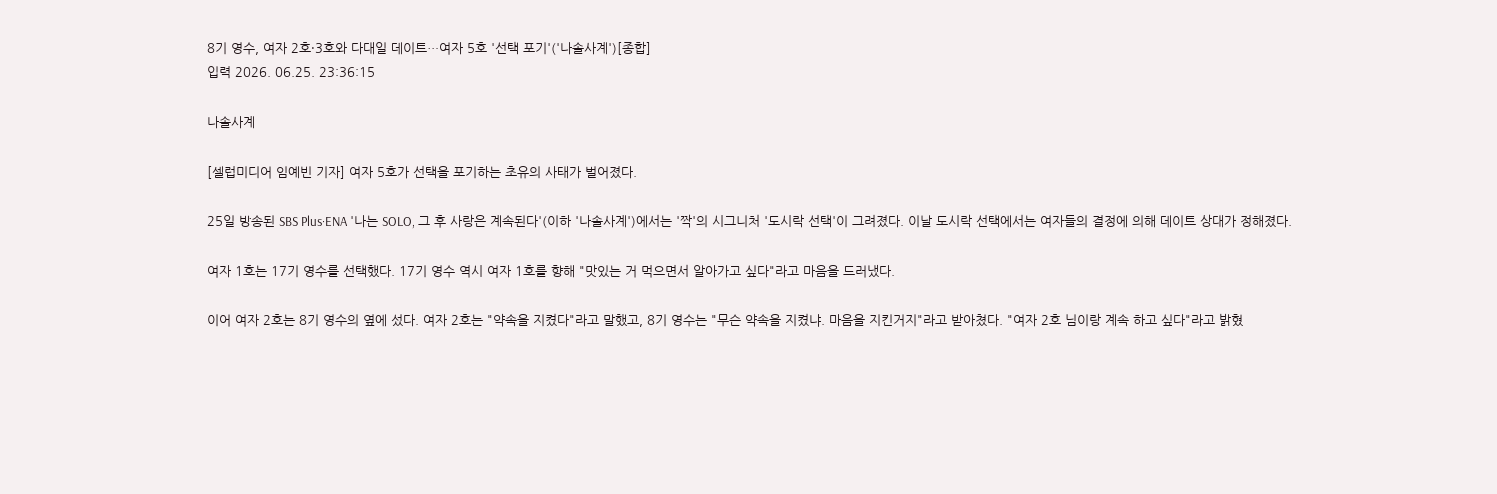8기 영수, 여자 2호·3호와 다대일 데이트…여자 5호 '선택 포기'('나솔사계')[종합]
입력 2026. 06.25. 23:36:15

나솔사계

[셀럽미디어 임예빈 기자] 여자 5호가 선택을 포기하는 초유의 사태가 벌어졌다.

25일 방송된 SBS Plus·ENA '나는 SOLO, 그 후 사랑은 계속된다'(이하 '나솔사계')에서는 '짝'의 시그니처 '도시락 선택'이 그려졌다. 이날 도시락 선택에서는 여자들의 결정에 의해 데이트 상대가 정해졌다.

여자 1호는 17기 영수를 선택했다. 17기 영수 역시 여자 1호를 향해 "맛있는 거 먹으면서 알아가고 싶다"라고 마음을 드러냈다.

이어 여자 2호는 8기 영수의 옆에 섰다. 여자 2호는 "약속을 지켰다"라고 말했고, 8기 영수는 "무슨 약속을 지켰냐. 마음을 지킨거지"라고 받아쳤다. "여자 2호 님이랑 계속 하고 싶다"라고 밝혔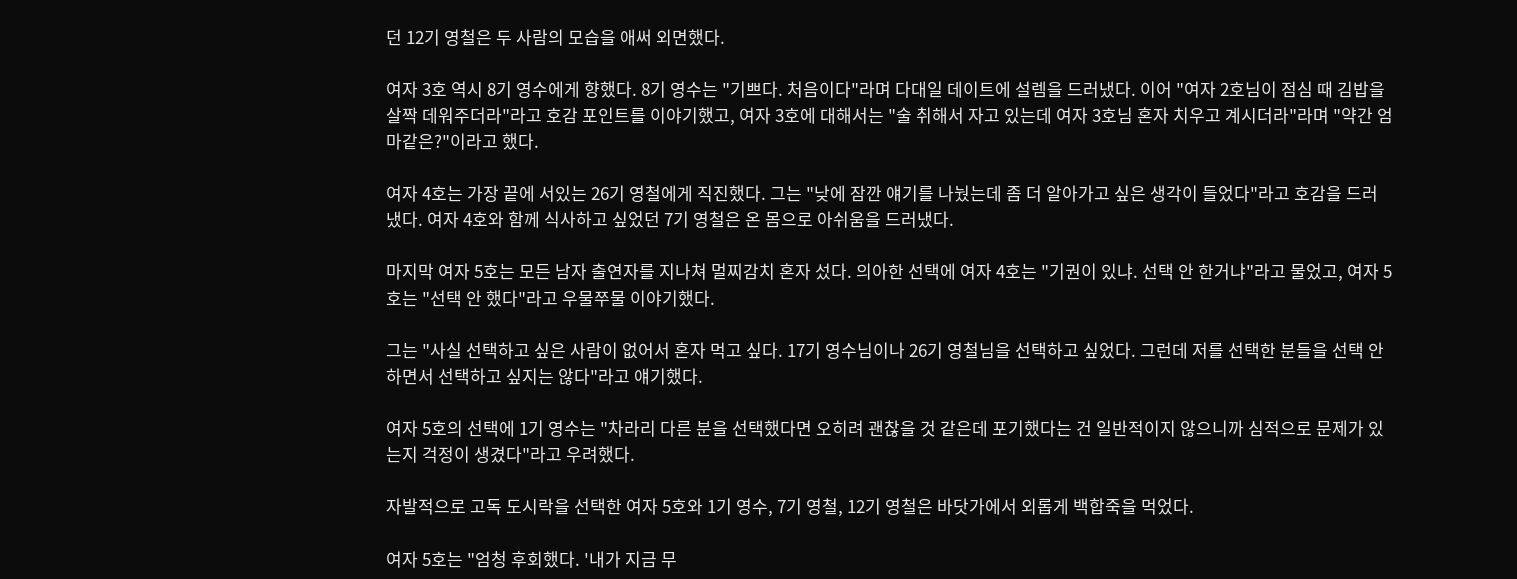던 12기 영철은 두 사람의 모습을 애써 외면했다.

여자 3호 역시 8기 영수에게 향했다. 8기 영수는 "기쁘다. 처음이다"라며 다대일 데이트에 설렘을 드러냈다. 이어 "여자 2호님이 점심 때 김밥을 살짝 데워주더라"라고 호감 포인트를 이야기했고, 여자 3호에 대해서는 "술 취해서 자고 있는데 여자 3호님 혼자 치우고 계시더라"라며 "약간 엄마같은?"이라고 했다.

여자 4호는 가장 끝에 서있는 26기 영철에게 직진했다. 그는 "낮에 잠깐 얘기를 나눴는데 좀 더 알아가고 싶은 생각이 들었다"라고 호감을 드러냈다. 여자 4호와 함께 식사하고 싶었던 7기 영철은 온 몸으로 아쉬움을 드러냈다.

마지막 여자 5호는 모든 남자 출연자를 지나쳐 멀찌감치 혼자 섰다. 의아한 선택에 여자 4호는 "기권이 있냐. 선택 안 한거냐"라고 물었고, 여자 5호는 "선택 안 했다"라고 우물쭈물 이야기했다.

그는 "사실 선택하고 싶은 사람이 없어서 혼자 먹고 싶다. 17기 영수님이나 26기 영철님을 선택하고 싶었다. 그런데 저를 선택한 분들을 선택 안하면서 선택하고 싶지는 않다"라고 얘기했다.

여자 5호의 선택에 1기 영수는 "차라리 다른 분을 선택했다면 오히려 괜찮을 것 같은데 포기했다는 건 일반적이지 않으니까 심적으로 문제가 있는지 걱정이 생겼다"라고 우려했다.

자발적으로 고독 도시락을 선택한 여자 5호와 1기 영수, 7기 영철, 12기 영철은 바닷가에서 외롭게 백합죽을 먹었다.

여자 5호는 "엄청 후회했다. '내가 지금 무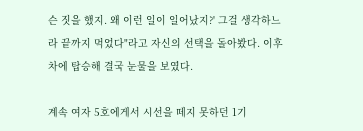슨 짓을 했지. 왜 이런 일이 일어났지?' 그걸 생각하느라 끝까지 먹었다"라고 자신의 선택을 돌아봤다. 이후 차에 탑승해 결국 눈물을 보였다.

계속 여자 5호에게서 시선을 떼지 못하던 1기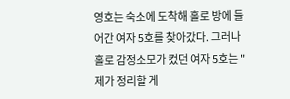영호는 숙소에 도착해 홀로 방에 들어간 여자 5호를 찾아갔다. 그러나 홀로 감정소모가 컸던 여자 5호는 "제가 정리할 게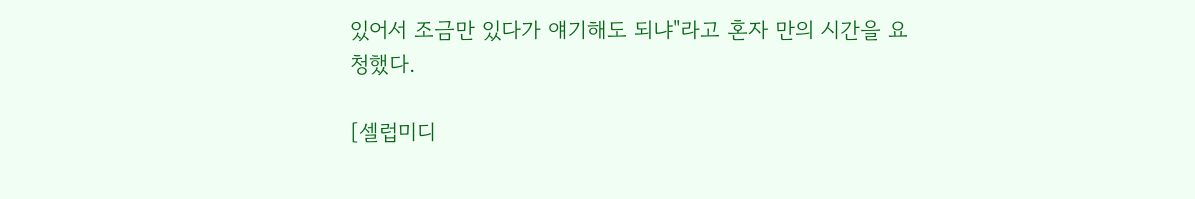있어서 조금만 있다가 얘기해도 되냐"라고 혼자 만의 시간을 요청했다.

[셀럽미디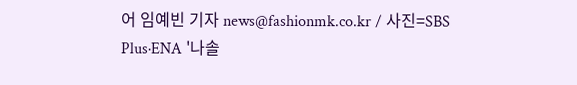어 임예빈 기자 news@fashionmk.co.kr / 사진=SBS Plus·ENA '나솔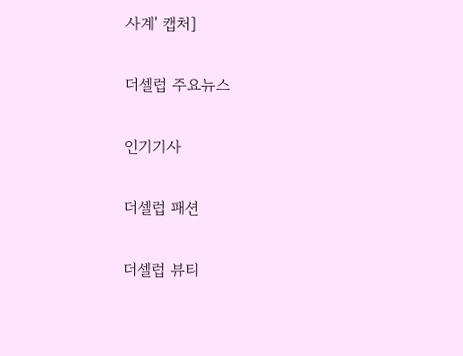사계' 캡처]

더셀럽 주요뉴스

인기기사

더셀럽 패션

더셀럽 뷰티